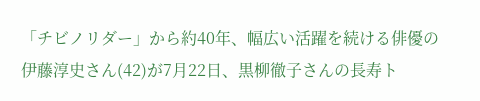「チビノリダー」から約40年、幅広い活躍を続ける俳優の伊藤淳史さん(42)が7月22日、黒柳徹子さんの長寿ト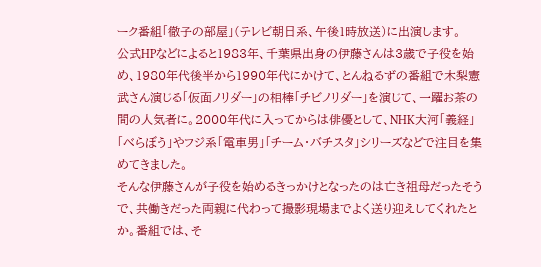ーク番組「徹子の部屋」(テレビ朝日系、午後1時放送)に出演します。
公式HPなどによると1983年、千葉県出身の伊藤さんは3歳で子役を始め、1980年代後半から1990年代にかけて、とんねるずの番組で木梨憲武さん演じる「仮面ノリダー」の相棒「チビノリダー」を演じて、一躍お茶の間の人気者に。2000年代に入ってからは俳優として、NHK大河「義経」「べらぼう」やフジ系「電車男」「チーム・バチスタ」シリーズなどで注目を集めてきました。
そんな伊藤さんが子役を始めるきっかけとなったのは亡き祖母だったそうで、共働きだった両親に代わって撮影現場までよく送り迎えしてくれたとか。番組では、そ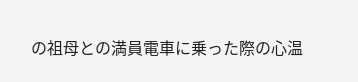の祖母との満員電車に乗った際の心温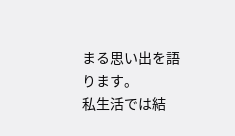まる思い出を語ります。
私生活では結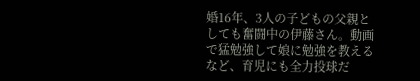婚16年、3人の子どもの父親としても奮闘中の伊藤さん。動画で猛勉強して娘に勉強を教えるなど、育児にも全力投球だ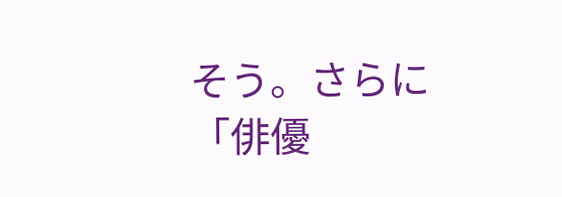そう。さらに「俳優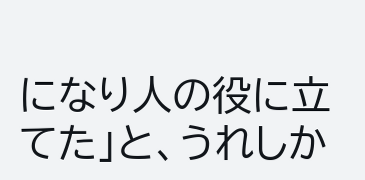になり人の役に立てた」と、うれしか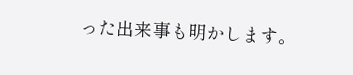った出来事も明かします。